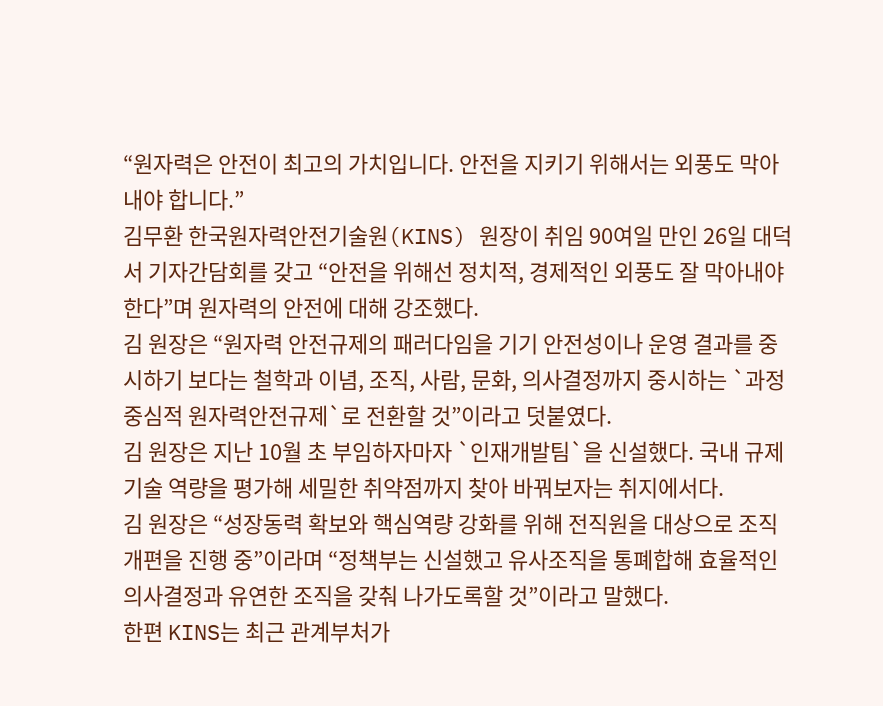“원자력은 안전이 최고의 가치입니다. 안전을 지키기 위해서는 외풍도 막아내야 합니다.”
김무환 한국원자력안전기술원(KINS) 원장이 취임 90여일 만인 26일 대덕서 기자간담회를 갖고 “안전을 위해선 정치적, 경제적인 외풍도 잘 막아내야 한다”며 원자력의 안전에 대해 강조했다.
김 원장은 “원자력 안전규제의 패러다임을 기기 안전성이나 운영 결과를 중시하기 보다는 철학과 이념, 조직, 사람, 문화, 의사결정까지 중시하는 `과정 중심적 원자력안전규제`로 전환할 것”이라고 덧붙였다.
김 원장은 지난 10월 초 부임하자마자 `인재개발팀`을 신설했다. 국내 규제기술 역량을 평가해 세밀한 취약점까지 찾아 바꿔보자는 취지에서다.
김 원장은 “성장동력 확보와 핵심역량 강화를 위해 전직원을 대상으로 조직개편을 진행 중”이라며 “정책부는 신설했고 유사조직을 통폐합해 효율적인 의사결정과 유연한 조직을 갖춰 나가도록할 것”이라고 말했다.
한편 KINS는 최근 관계부처가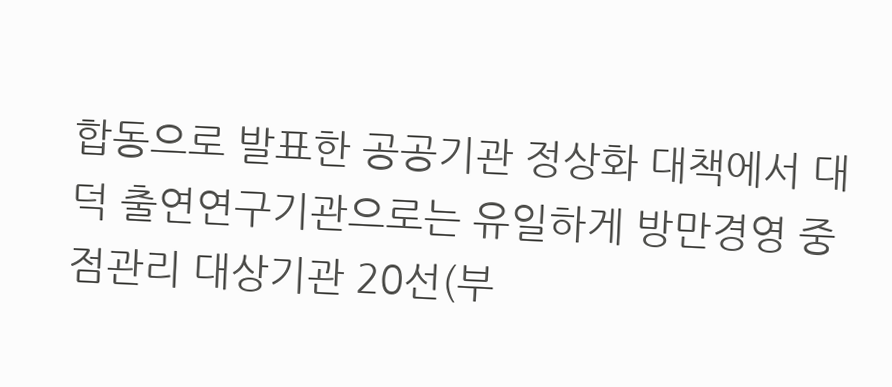합동으로 발표한 공공기관 정상화 대책에서 대덕 출연연구기관으로는 유일하게 방만경영 중점관리 대상기관 20선(부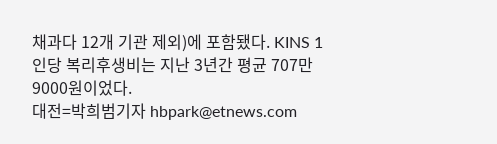채과다 12개 기관 제외)에 포함됐다. KINS 1인당 복리후생비는 지난 3년간 평균 707만9000원이었다.
대전=박희범기자 hbpark@etnews.com